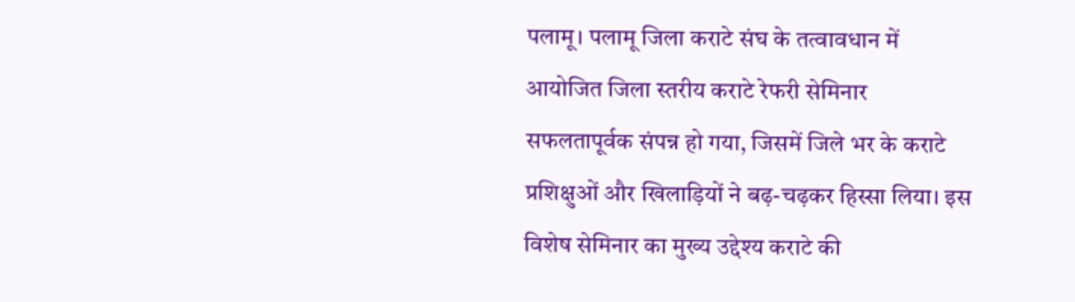पलामू। पलामू जिला कराटे संघ के तत्वावधान में आयोजित जिला स्तरीय कराटे रेफरी सेमिनार सफलतापूर्वक संपन्न हो गया, जिसमें जिले भर के कराटे प्रशिक्षुओं और खिलाड़ियों ने बढ़-चढ़कर हिस्सा लिया। इस विशेष सेमिनार का मुख्य उद्देश्य कराटे की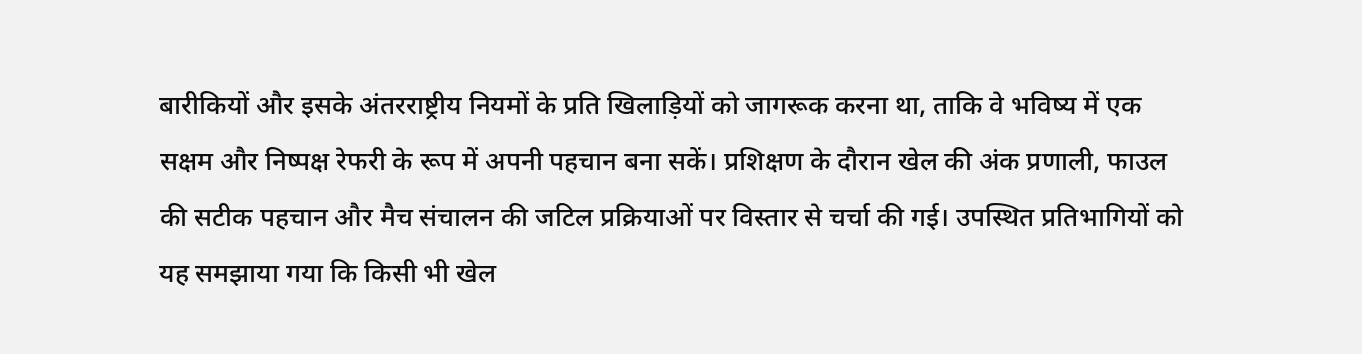बारीकियों और इसके अंतरराष्ट्रीय नियमों के प्रति खिलाड़ियों को जागरूक करना था, ताकि वे भविष्य में एक सक्षम और निष्पक्ष रेफरी के रूप में अपनी पहचान बना सकें। प्रशिक्षण के दौरान खेल की अंक प्रणाली, फाउल की सटीक पहचान और मैच संचालन की जटिल प्रक्रियाओं पर विस्तार से चर्चा की गई। उपस्थित प्रतिभागियों को यह समझाया गया कि किसी भी खेल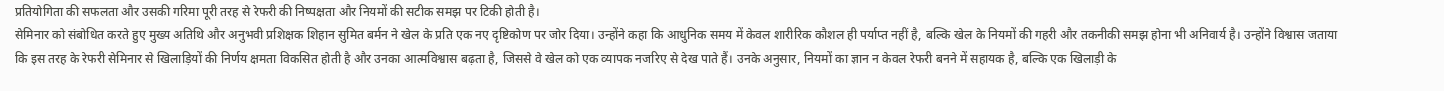प्रतियोगिता की सफलता और उसकी गरिमा पूरी तरह से रेफरी की निष्पक्षता और नियमों की सटीक समझ पर टिकी होती है।
सेमिनार को संबोधित करते हुए मुख्य अतिथि और अनुभवी प्रशिक्षक शिहान सुमित बर्मन ने खेल के प्रति एक नए दृष्टिकोण पर जोर दिया। उन्होंने कहा कि आधुनिक समय में केवल शारीरिक कौशल ही पर्याप्त नहीं है, बल्कि खेल के नियमों की गहरी और तकनीकी समझ होना भी अनिवार्य है। उन्होंने विश्वास जताया कि इस तरह के रेफरी सेमिनार से खिलाड़ियों की निर्णय क्षमता विकसित होती है और उनका आत्मविश्वास बढ़ता है, जिससे वे खेल को एक व्यापक नजरिए से देख पाते हैं। उनके अनुसार, नियमों का ज्ञान न केवल रेफरी बनने में सहायक है, बल्कि एक खिलाड़ी के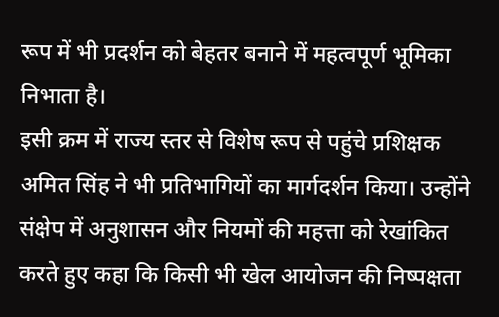रूप में भी प्रदर्शन को बेहतर बनाने में महत्वपूर्ण भूमिका निभाता है।
इसी क्रम में राज्य स्तर से विशेष रूप से पहुंचे प्रशिक्षक अमित सिंह ने भी प्रतिभागियों का मार्गदर्शन किया। उन्होंने संक्षेप में अनुशासन और नियमों की महत्ता को रेखांकित करते हुए कहा कि किसी भी खेल आयोजन की निष्पक्षता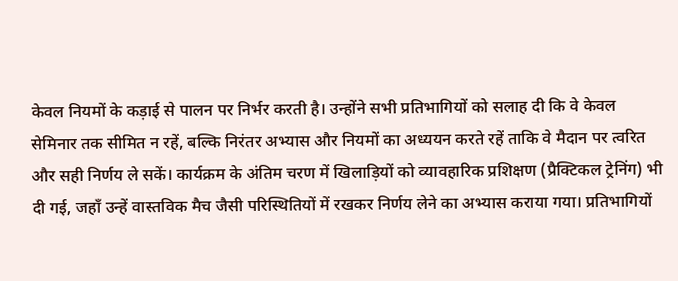केवल नियमों के कड़ाई से पालन पर निर्भर करती है। उन्होंने सभी प्रतिभागियों को सलाह दी कि वे केवल सेमिनार तक सीमित न रहें, बल्कि निरंतर अभ्यास और नियमों का अध्ययन करते रहें ताकि वे मैदान पर त्वरित और सही निर्णय ले सकें। कार्यक्रम के अंतिम चरण में खिलाड़ियों को व्यावहारिक प्रशिक्षण (प्रैक्टिकल ट्रेनिंग) भी दी गई, जहाँ उन्हें वास्तविक मैच जैसी परिस्थितियों में रखकर निर्णय लेने का अभ्यास कराया गया। प्रतिभागियों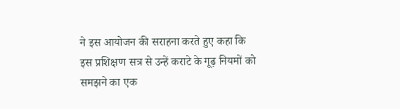ने इस आयोजन की सराहना करते हुए कहा कि इस प्रशिक्षण सत्र से उन्हें कराटे के गूढ़ नियमों को समझने का एक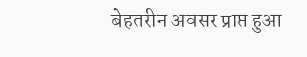बेहतरीन अवसर प्राप्त हुआ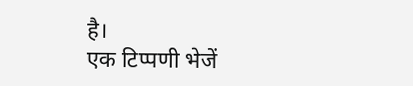है।
एक टिप्पणी भेजें